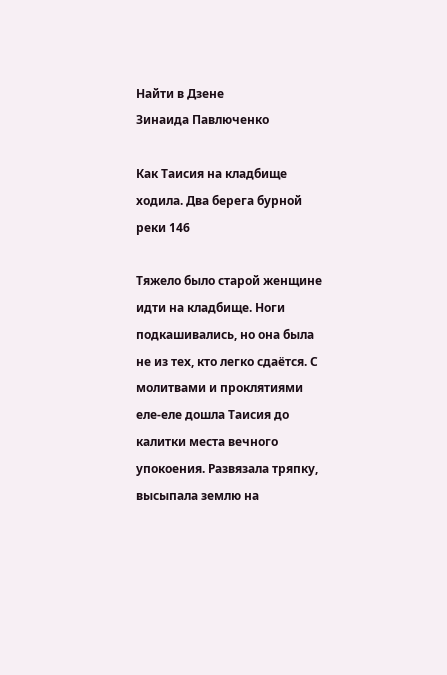Найти в Дзене
Зинаида Павлюченко

Как Таисия на кладбище ходила. Два берега бурной реки 146

Тяжело было старой женщине идти на кладбище. Ноги подкашивались, но она была не из тех, кто легко сдаётся. С молитвами и проклятиями еле-еле дошла Таисия до калитки места вечного упокоения. Развязала тряпку, высыпала землю на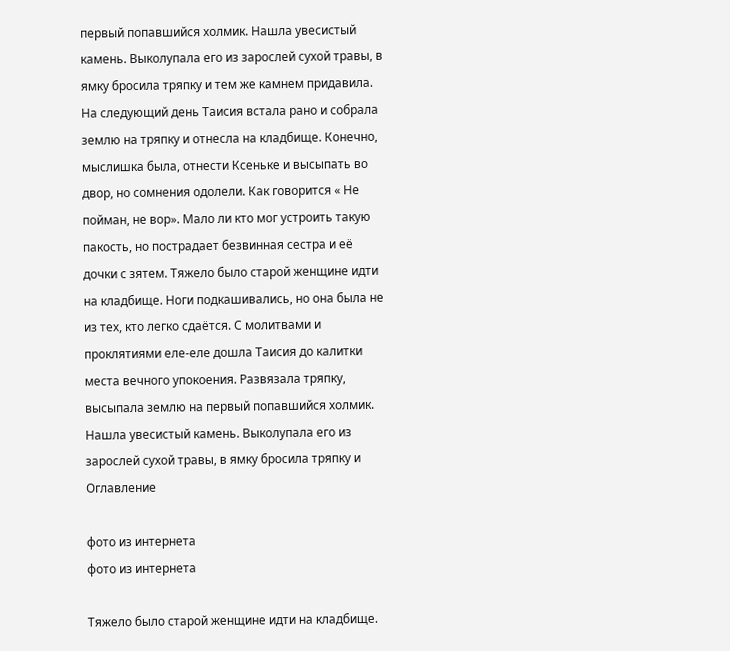первый попавшийся холмик. Нашла увесистый камень. Выколупала его из зарослей сухой травы, в ямку бросила тряпку и тем же камнем придавила. На следующий день Таисия встала рано и собрала землю на тряпку и отнесла на кладбище. Конечно, мыслишка была, отнести Ксеньке и высыпать во двор, но сомнения одолели. Как говорится « Не пойман, не вор». Мало ли кто мог устроить такую пакость, но пострадает безвинная сестра и её дочки с зятем. Тяжело было старой женщине идти на кладбище. Ноги подкашивались, но она была не из тех, кто легко сдаётся. С молитвами и проклятиями еле-еле дошла Таисия до калитки места вечного упокоения. Развязала тряпку, высыпала землю на первый попавшийся холмик. Нашла увесистый камень. Выколупала его из зарослей сухой травы, в ямку бросила тряпку и
Оглавление

фото из интернета
фото из интернета

Тяжело было старой женщине идти на кладбище.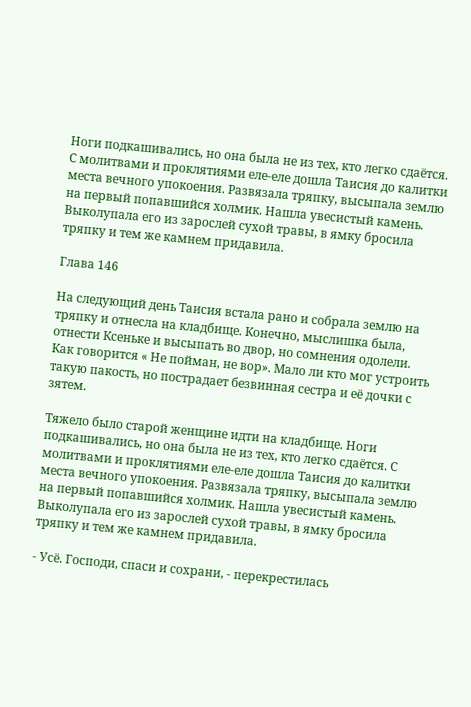Ноги подкашивались, но она была не из тех, кто легко сдаётся. С молитвами и проклятиями еле-еле дошла Таисия до калитки места вечного упокоения. Развязала тряпку, высыпала землю на первый попавшийся холмик. Нашла увесистый камень. Выколупала его из зарослей сухой травы, в ямку бросила тряпку и тем же камнем придавила.

Глава 146

На следующий день Таисия встала рано и собрала землю на тряпку и отнесла на кладбище. Конечно, мыслишка была, отнести Ксеньке и высыпать во двор, но сомнения одолели. Как говорится « Не пойман, не вор». Мало ли кто мог устроить такую пакость, но пострадает безвинная сестра и её дочки с зятем.

Тяжело было старой женщине идти на кладбище. Ноги подкашивались, но она была не из тех, кто легко сдаётся. С молитвами и проклятиями еле-еле дошла Таисия до калитки места вечного упокоения. Развязала тряпку, высыпала землю на первый попавшийся холмик. Нашла увесистый камень. Выколупала его из зарослей сухой травы, в ямку бросила тряпку и тем же камнем придавила.

- Усё. Господи, спаси и сохрани, - перекрестилась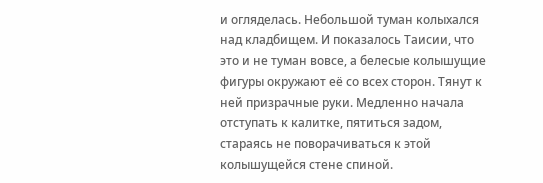и огляделась. Небольшой туман колыхался над кладбищем. И показалось Таисии, что это и не туман вовсе, а белесые колышущие фигуры окружают её со всех сторон. Тянут к ней призрачные руки. Медленно начала отступать к калитке, пятиться задом, стараясь не поворачиваться к этой колышущейся стене спиной.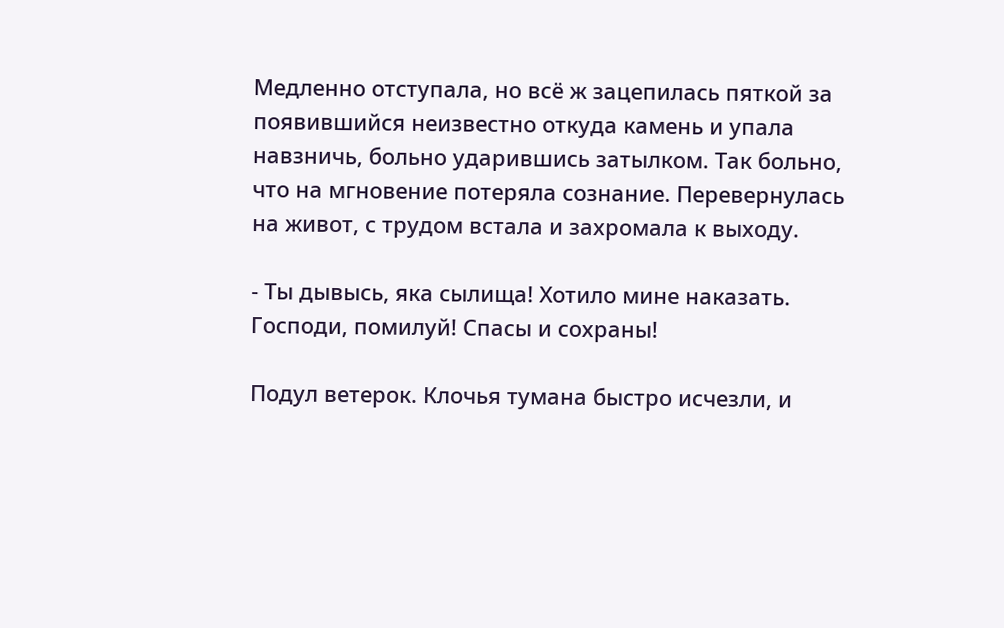Медленно отступала, но всё ж зацепилась пяткой за появившийся неизвестно откуда камень и упала навзничь, больно ударившись затылком. Так больно, что на мгновение потеряла сознание. Перевернулась на живот, с трудом встала и захромала к выходу.

- Ты дывысь, яка сылища! Хотило мине наказать. Господи, помилуй! Спасы и сохраны!

Подул ветерок. Клочья тумана быстро исчезли, и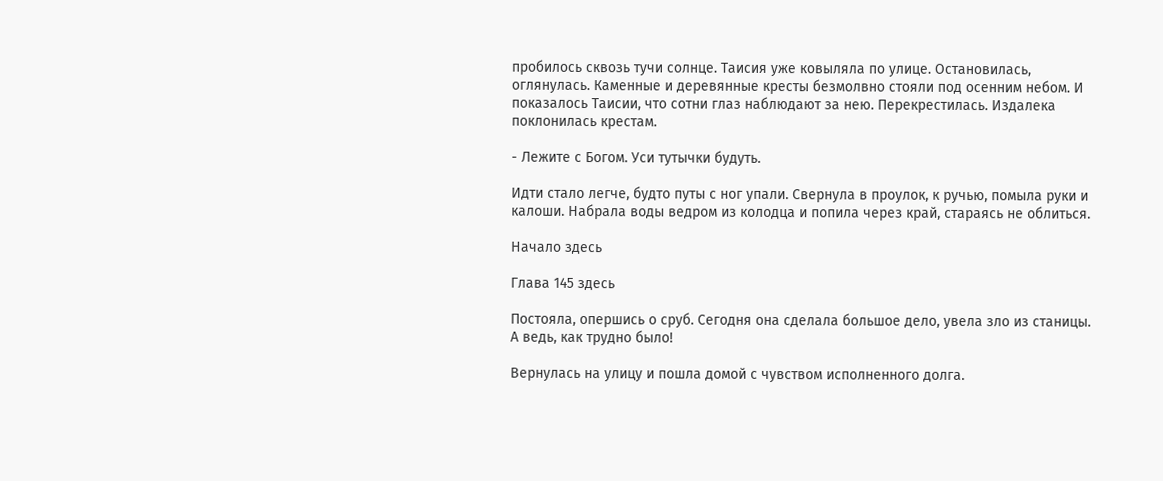пробилось сквозь тучи солнце. Таисия уже ковыляла по улице. Остановилась, оглянулась. Каменные и деревянные кресты безмолвно стояли под осенним небом. И показалось Таисии, что сотни глаз наблюдают за нею. Перекрестилась. Издалека поклонилась крестам.

- Лежите с Богом. Уси тутычки будуть.

Идти стало легче, будто путы с ног упали. Свернула в проулок, к ручью, помыла руки и калоши. Набрала воды ведром из колодца и попила через край, стараясь не облиться.

Начало здесь

Глава 145 здесь

Постояла, опершись о сруб. Сегодня она сделала большое дело, увела зло из станицы. А ведь, как трудно было!

Вернулась на улицу и пошла домой с чувством исполненного долга.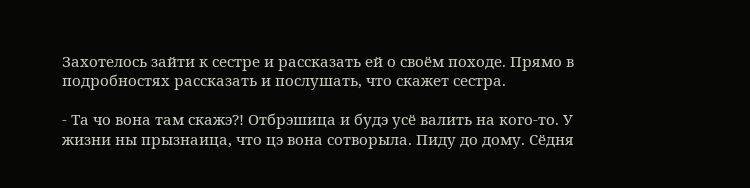Захотелось зайти к сестре и рассказать ей о своём походе. Прямо в подробностях рассказать и послушать, что скажет сестра.

- Та чо вона там скажэ?! Отбрэшица и будэ усё валить на кого-то. У жизни ны прызнаица, что цэ вона сотворыла. Пиду до дому. Сёдня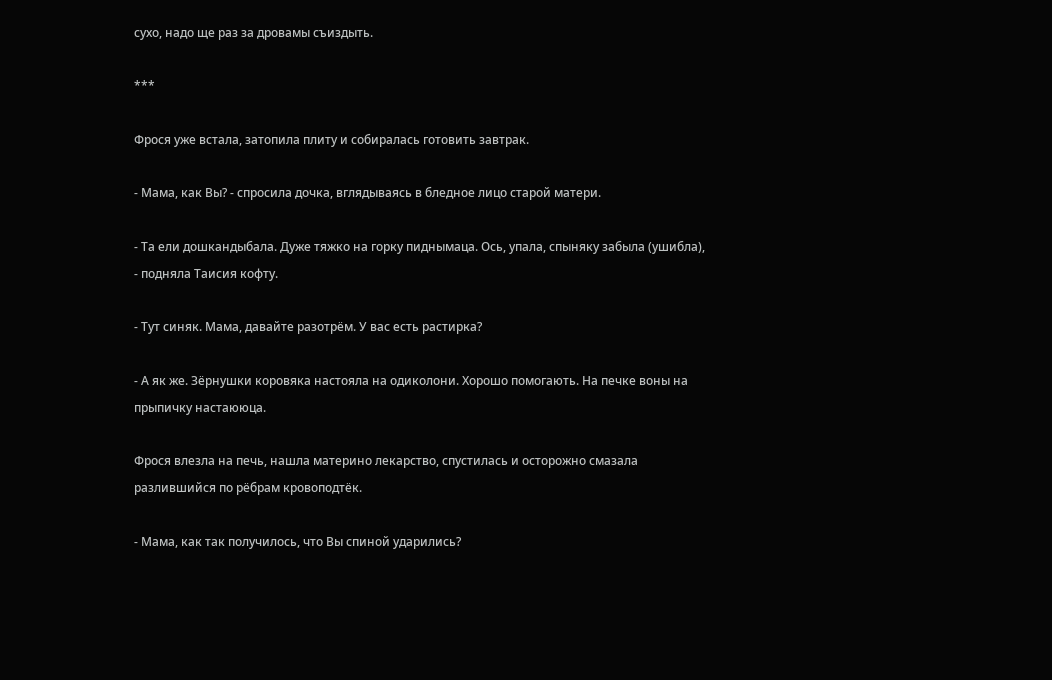сухо, надо ще раз за дровамы съиздыть.

***

Фрося уже встала, затопила плиту и собиралась готовить завтрак.

- Мама, как Вы? - спросила дочка, вглядываясь в бледное лицо старой матери.

- Та ели дошкандыбала. Дуже тяжко на горку пиднымаца. Ось, упала, спыняку забыла (ушибла), - подняла Таисия кофту.

- Тут синяк. Мама, давайте разотрём. У вас есть растирка?

- А як же. Зёрнушки коровяка настояла на одиколони. Хорошо помогають. На печке воны на прыпичку настаююца.

Фрося влезла на печь, нашла материно лекарство, спустилась и осторожно смазала разлившийся по рёбрам кровоподтёк.

- Мама, как так получилось, что Вы спиной ударились?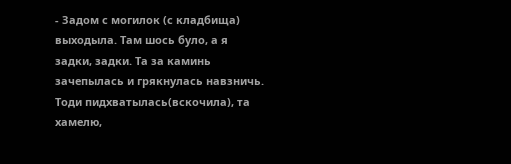- Задом с могилок (с кладбища) выходыла. Там шось було, а я задки, задки. Та за каминь зачепылась и грякнулась навзничь. Тоди пидхватылась(вскочила), та хамелю,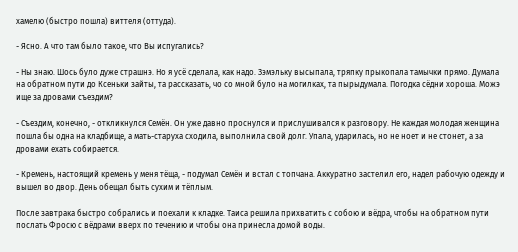хамелю (быстро пошла) виттеля (оттуда).

- Ясно. А что там было такое, что Вы испугались?

- Ны знаю. Шось було дуже страшнэ. Но я усё сделала, как надо. Зэмэльку высыпала, тряпку прыкопала тамычки прямо. Думала на обратном пути до Ксеньки зайты, та рассказать, чо со мной було на могилках, та пырыдумала. Погодка сёдни хороша. Можэ ище за дровами съездим?

- Съездим, конечно, - откликнулся Семён. Он уже давно проснулся и прислушивался к разговору. Не каждая молодая женщина пошла бы одна на кладбище, а мать-старуха сходила, выполнила свой долг. Упала, ударилась, но не ноет и не стонет, а за дровами ехать собирается.

- Кремень, настоящий кремень у меня тёща, - подумал Семён и встал с топчана. Аккуратно застелил его, надел рабочую одежду и вышел во двор. День обещал быть сухим и тёплым.

После завтрака быстро собрались и поехали к кладке. Таиса решила прихватить с собою и вёдра, чтобы на обратном пути послать Фросю с вёдрами вверх по течению и чтобы она принесла домой воды.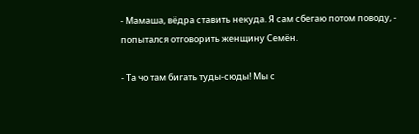- Мамаша, вёдра ставить некуда. Я сам сбегаю потом поводу, - попытался отговорить женщину Семён.

- Та чо там бигать туды-сюды! Мы с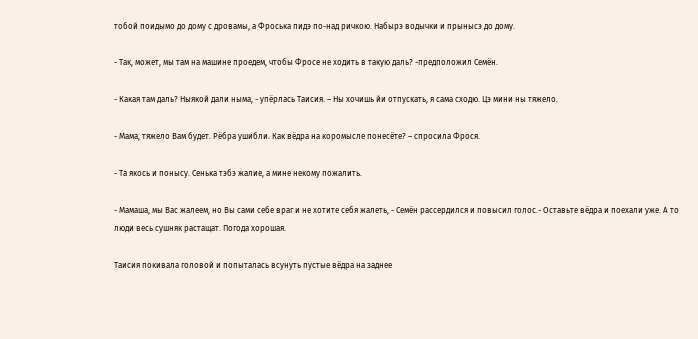тобой поидымо до дому с дровамы, а Фроська пидэ по-над ричкою. Набырэ водычки и прынысэ до дому.

- Так, может, мы там на машине проедем, чтобы Фросе не ходить в такую даль? -предположил Семён.

- Какая там даль? Ныякой дали ныма, - упёрлась Таисия. – Ны хочишь йи отпускать, я сама сходю. Цэ мини ны тяжело.

- Мама, тяжело Вам будет. Рёбра ушибли. Как вёдра на коромысле понесёте? – спросила Фрося.

- Та якось и понысу. Сенька тэбэ жалие, а мине некому пожалить.

- Мамаша, мы Вас жалеем, но Вы сами себе враг и не хотите себя жалеть, - Семён рассердился и повысил голос.- Оставьте вёдра и поехали уже. А то люди весь сушняк растащат. Погода хорошая.

Таисия покивала головой и попыталась всунуть пустые вёдра на заднее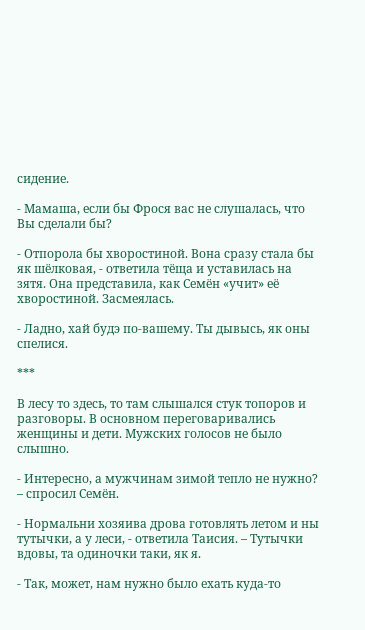сидение.

- Мамаша, если бы Фрося вас не слушалась, что Вы сделали бы?

- Отпорола бы хворостиной. Вона сразу стала бы як шёлковая, - ответила тёща и уставилась на зятя. Она представила, как Семён «учит» её хворостиной. Засмеялась.

- Ладно, хай будэ по-вашему. Ты дывысь, як оны спелися.

***

В лесу то здесь, то там слышался стук топоров и разговоры. В основном переговаривались женщины и дети. Мужских голосов не было слышно.

- Интересно, а мужчинам зимой тепло не нужно? – спросил Семён.

- Нормальни хозяива дрова готовлять летом и ны тутычки, а у леси, - ответила Таисия. – Тутычки вдовы, та одиночки таки, як я.

- Так, может, нам нужно было ехать куда-то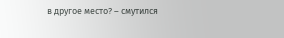в другое место? – смутился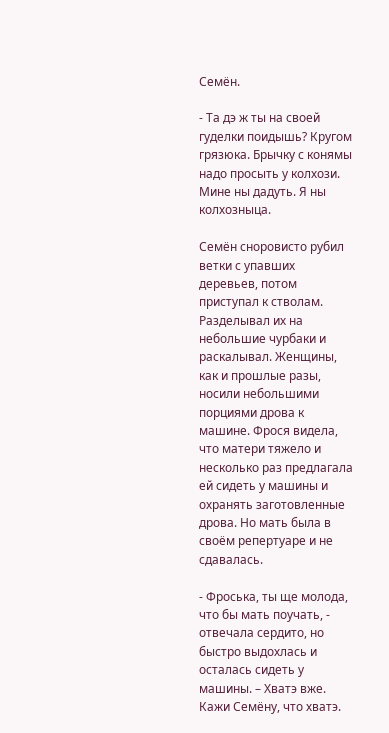Семён.

- Та дэ ж ты на своей гуделки поидышь? Кругом грязюка. Брычку с конямы надо просыть у колхози. Мине ны дадуть. Я ны колхозныца.

Семён сноровисто рубил ветки с упавших деревьев, потом приступал к стволам. Разделывал их на небольшие чурбаки и раскалывал. Женщины, как и прошлые разы, носили небольшими порциями дрова к машине. Фрося видела, что матери тяжело и несколько раз предлагала ей сидеть у машины и охранять заготовленные дрова. Но мать была в своём репертуаре и не сдавалась.

- Фроська, ты ще молода, что бы мать поучать, - отвечала сердито, но быстро выдохлась и осталась сидеть у машины. – Хватэ вже. Кажи Семёну, что хватэ.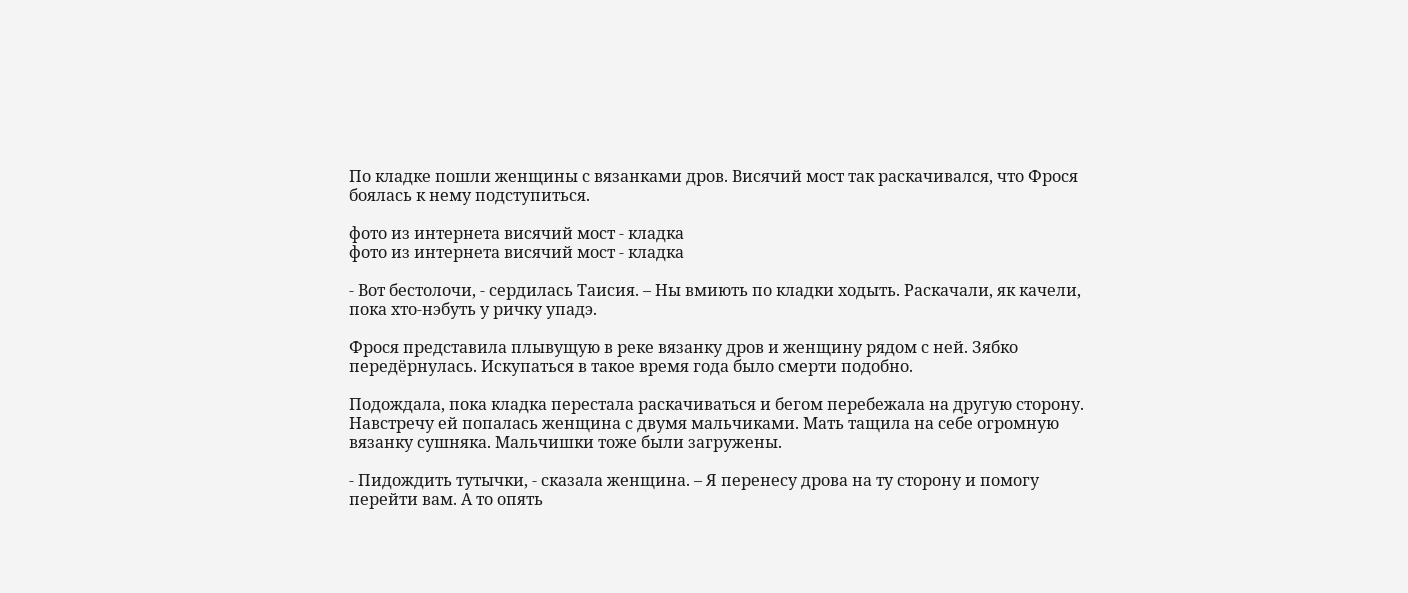По кладке пошли женщины с вязанками дров. Висячий мост так раскачивался, что Фрося боялась к нему подступиться.

фото из интернета висячий мост - кладка
фото из интернета висячий мост - кладка

- Вот бестолочи, - сердилась Таисия. – Ны вмиють по кладки ходыть. Раскачали, як качели, пока хто-нэбуть у ричку упадэ.

Фрося представила плывущую в реке вязанку дров и женщину рядом с ней. Зябко передёрнулась. Искупаться в такое время года было смерти подобно.

Подождала, пока кладка перестала раскачиваться и бегом перебежала на другую сторону. Навстречу ей попалась женщина с двумя мальчиками. Мать тащила на себе огромную вязанку сушняка. Мальчишки тоже были загружены.

- Пидождить тутычки, - сказала женщина. – Я перенесу дрова на ту сторону и помогу перейти вам. А то опять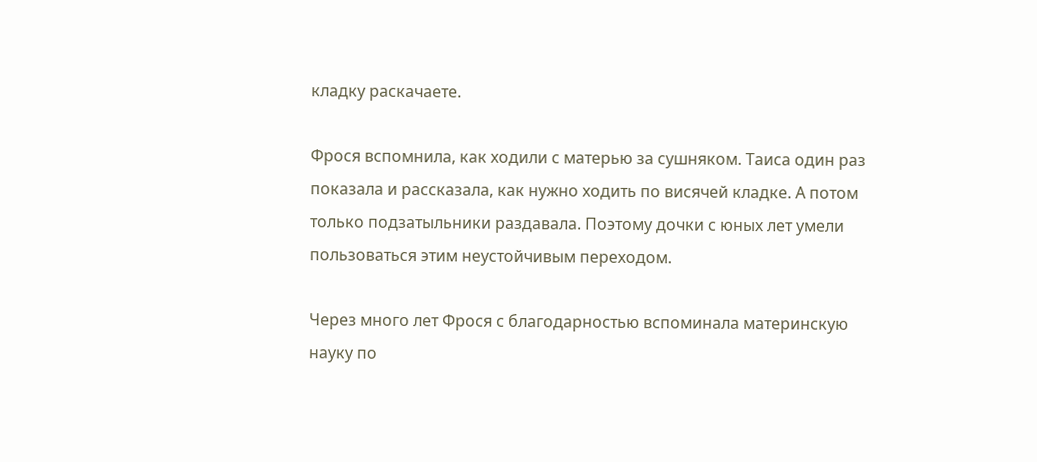кладку раскачаете.

Фрося вспомнила, как ходили с матерью за сушняком. Таиса один раз показала и рассказала, как нужно ходить по висячей кладке. А потом только подзатыльники раздавала. Поэтому дочки с юных лет умели пользоваться этим неустойчивым переходом.

Через много лет Фрося с благодарностью вспоминала материнскую науку по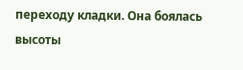переходу кладки. Она боялась высоты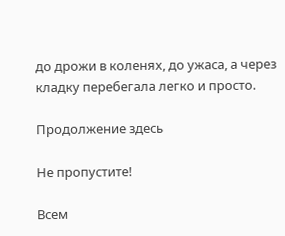до дрожи в коленях, до ужаса, а через кладку перебегала легко и просто.

Продолжение здесь

Не пропустите!

Всем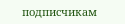подписчикам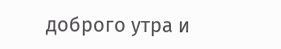доброго утра и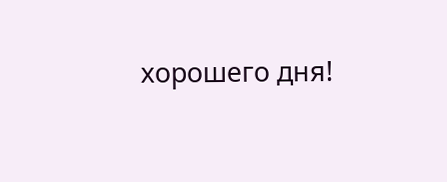хорошего дня!